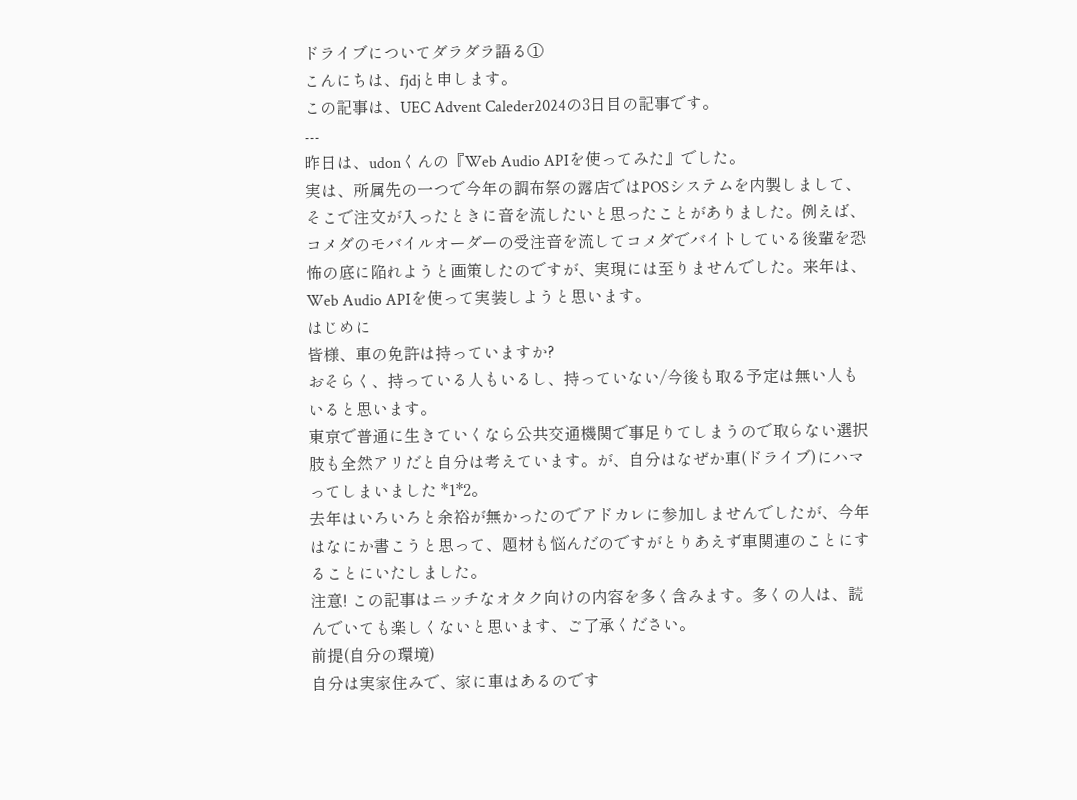ドライブについてダラダラ語る①
こんにちは、fjdjと申します。
この記事は、UEC Advent Caleder2024の3日目の記事です。
---
昨日は、udonくんの『Web Audio APIを使ってみた』でした。
実は、所属先の一つで今年の調布祭の露店ではPOSシステムを内製しまして、そこで注文が入ったときに音を流したいと思ったことがありました。例えば、コメダのモバイルオーダーの受注音を流してコメダでバイトしている後輩を恐怖の底に陥れようと画策したのですが、実現には至りませんでした。来年は、Web Audio APIを使って実装しようと思います。
はじめに
皆様、車の免許は持っていますか?
おそらく、持っている人もいるし、持っていない/今後も取る予定は無い人もいると思います。
東京で普通に生きていくなら公共交通機関で事足りてしまうので取らない選択肢も全然アリだと自分は考えています。が、自分はなぜか車(ドライブ)にハマってしまいました *1*2。
去年はいろいろと余裕が無かったのでアドカレに参加しませんでしたが、今年はなにか書こうと思って、題材も悩んだのですがとりあえず車関連のことにすることにいたしました。
注意! この記事はニッチなオタク向けの内容を多く含みます。多くの人は、読んでいても楽しくないと思います、ご了承ください。
前提(自分の環境)
自分は実家住みで、家に車はあるのです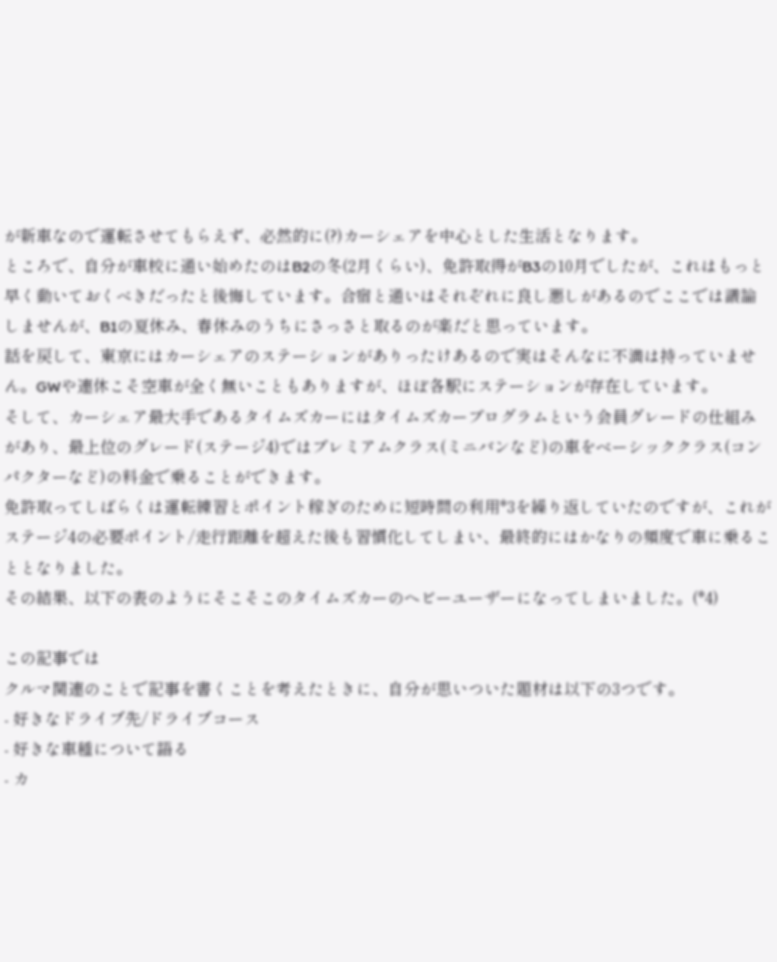が新車なので運転させてもらえず、必然的に(?)カーシェアを中心とした生活となります。
ところで、自分が車校に通い始めたのはB2の冬(2月くらい)、免許取得がB3の10月でしたが、これはもっと早く動いておくべきだったと後悔しています。合宿と通いはそれぞれに良し悪しがあるのでここでは議論しませんが、B1の夏休み、春休みのうちにさっさと取るのが楽だと思っています。
話を戻して、東京にはカーシェアのステーションがありったけあるので実はそんなに不満は持っていません。GWや連休こそ空車が全く無いこともありますが、ほぼ各駅にステーションが存在しています。
そして、カーシェア最大手であるタイムズカーにはタイムズカープログラムという会員グレードの仕組みがあり、最上位のグレード(ステージ4)ではプレミアムクラス(ミニバンなど)の車をベーシッククラス(コンパクターなど)の料金で乗ることができます。
免許取ってしばらくは運転練習とポイント稼ぎのために短時間の利用*3を繰り返していたのですが、これがステージ4の必要ポイント/走行距離を超えた後も習慣化してしまい、最終的にはかなりの頻度で車に乗ることとなりました。
その結果、以下の表のようにそこそこのタイムズカーのヘビーユーザーになってしまいました。(*4)

この記事では
クルマ関連のことで記事を書くことを考えたときに、自分が思いついた題材は以下の3つです。
- 好きなドライブ先/ドライブコース
- 好きな車種について語る
- カ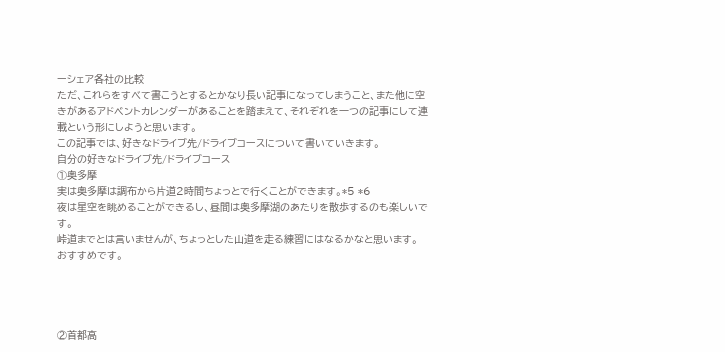ーシェア各社の比較
ただ、これらをすべて書こうとするとかなり長い記事になってしまうこと、また他に空きがあるアドベントカレンダーがあることを踏まえて、それぞれを一つの記事にして連載という形にしようと思います。
この記事では、好きなドライブ先/ドライブコースについて書いていきます。
自分の好きなドライブ先/ドライブコース
①奥多摩
実は奥多摩は調布から片道2時間ちょっとで行くことができます。*5 *6
夜は星空を眺めることができるし、昼間は奥多摩湖のあたりを散歩するのも楽しいです。
峠道までとは言いませんが、ちょっとした山道を走る練習にはなるかなと思います。
おすすめです。




②首都高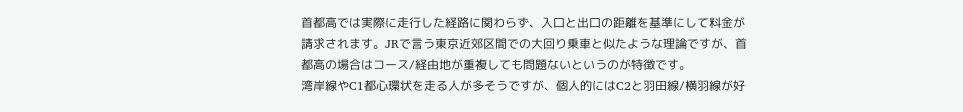首都高では実際に走行した経路に関わらず、入口と出口の距離を基準にして料金が請求されます。JRで言う東京近郊区間での大回り乗車と似たような理論ですが、首都高の場合はコース/経由地が重複しても問題ないというのが特徴です。
湾岸線やC1都心環状を走る人が多そうですが、個人的にはC2と羽田線/横羽線が好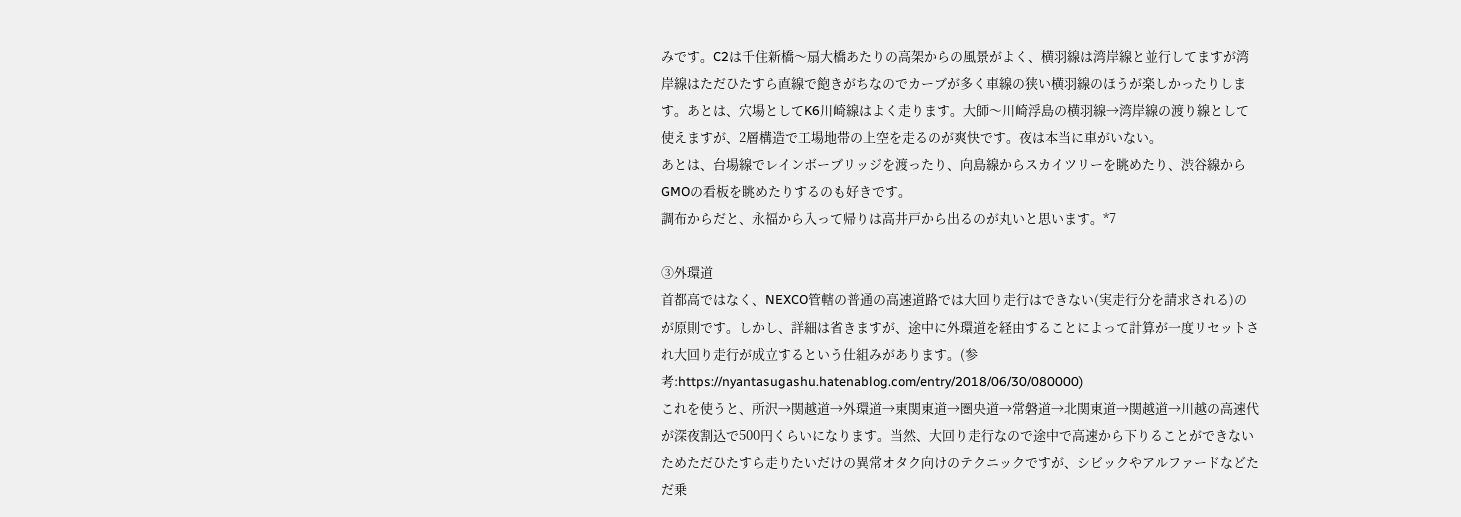みです。C2は千住新橋〜扇大橋あたりの高架からの風景がよく、横羽線は湾岸線と並行してますが湾岸線はただひたすら直線で飽きがちなのでカーブが多く車線の狭い横羽線のほうが楽しかったりします。あとは、穴場としてK6川崎線はよく走ります。大師〜川崎浮島の横羽線→湾岸線の渡り線として使えますが、2層構造で工場地帯の上空を走るのが爽快です。夜は本当に車がいない。
あとは、台場線でレインボーブリッジを渡ったり、向島線からスカイツリーを眺めたり、渋谷線からGMOの看板を眺めたりするのも好きです。
調布からだと、永福から入って帰りは高井戸から出るのが丸いと思います。*7

③外環道
首都高ではなく、NEXCO管轄の普通の高速道路では大回り走行はできない(実走行分を請求される)のが原則です。しかし、詳細は省きますが、途中に外環道を経由することによって計算が一度リセットされ大回り走行が成立するという仕組みがあります。(参考:https://nyantasugashu.hatenablog.com/entry/2018/06/30/080000)
これを使うと、所沢→関越道→外環道→東関東道→圏央道→常磐道→北関東道→関越道→川越の高速代が深夜割込で500円くらいになります。当然、大回り走行なので途中で高速から下りることができないためただひたすら走りたいだけの異常オタク向けのテクニックですが、シビックやアルファードなどただ乗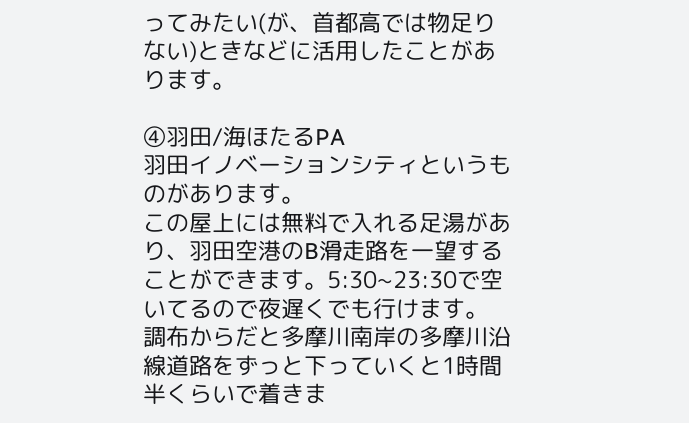ってみたい(が、首都高では物足りない)ときなどに活用したことがあります。

④羽田/海ほたるPA
羽田イノベーションシティというものがあります。
この屋上には無料で入れる足湯があり、羽田空港のB滑走路を一望することができます。5:30~23:30で空いてるので夜遅くでも行けます。
調布からだと多摩川南岸の多摩川沿線道路をずっと下っていくと1時間半くらいで着きま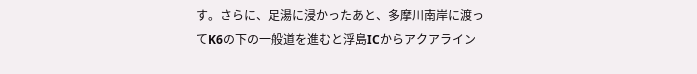す。さらに、足湯に浸かったあと、多摩川南岸に渡ってK6の下の一般道を進むと浮島ICからアクアライン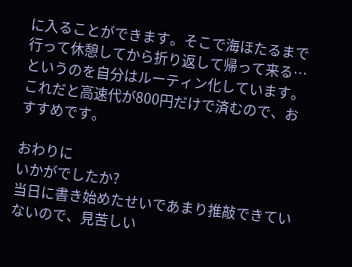に入ることができます。そこで海ほたるまで行って休憩してから折り返して帰って来る…というのを自分はルーティン化しています。これだと高速代が800円だけで済むので、おすすめです。

おわりに
いかがでしたか?
当日に書き始めたせいであまり推敲できていないので、見苦しい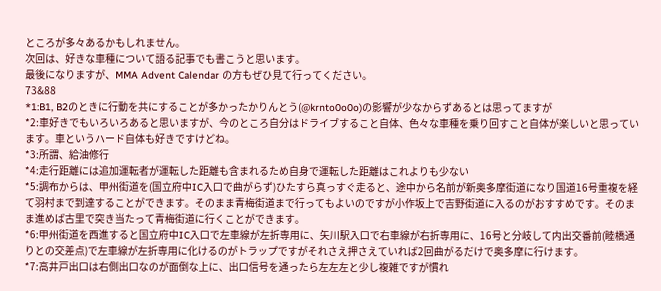ところが多々あるかもしれません。
次回は、好きな車種について語る記事でも書こうと思います。
最後になりますが、MMA Advent Calendar の方もぜひ見て行ってください。
73&88
*1:B1, B2のときに行動を共にすることが多かったかりんとう(@krnto0o0o)の影響が少なからずあるとは思ってますが
*2:車好きでもいろいろあると思いますが、今のところ自分はドライブすること自体、色々な車種を乗り回すこと自体が楽しいと思っています。車というハード自体も好きですけどね。
*3:所謂、給油修行
*4:走行距離には追加運転者が運転した距離も含まれるため自身で運転した距離はこれよりも少ない
*5:調布からは、甲州街道を(国立府中IC入口で曲がらず)ひたすら真っすぐ走ると、途中から名前が新奥多摩街道になり国道16号重複を経て羽村まで到達することができます。そのまま青梅街道まで行ってもよいのですが小作坂上で吉野街道に入るのがおすすめです。そのまま進めば古里で突き当たって青梅街道に行くことができます。
*6:甲州街道を西進すると国立府中IC入口で左車線が左折専用に、矢川駅入口で右車線が右折専用に、16号と分岐して内出交番前(睦橋通りとの交差点)で左車線が左折専用に化けるのがトラップですがそれさえ押さえていれば2回曲がるだけで奥多摩に行けます。
*7:高井戸出口は右側出口なのが面倒な上に、出口信号を通ったら左左左と少し複雑ですが慣れ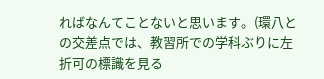ればなんてことないと思います。(環八との交差点では、教習所での学科ぶりに左折可の標識を見る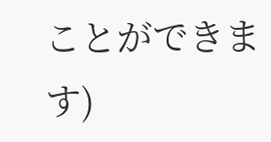ことができます)